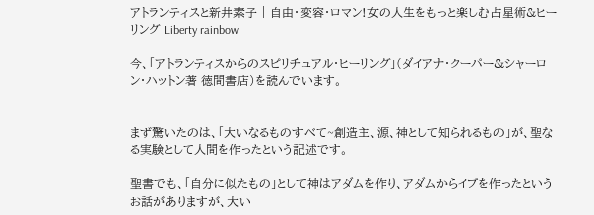アトランティスと新井素子 | 自由・変容・ロマン!女の人生をもっと楽しむ占星術&ヒーリング Liberty rainbow

今、「アトランティスからのスピリチュアル・ヒーリング」(ダイアナ・クーパー&シャーロン・ハットン著 徳間書店)を読んでいます。


まず驚いたのは、「大いなるものすべて~創造主、源、神として知られるもの」が、聖なる実験として人間を作ったという記述です。

聖書でも、「自分に似たもの」として神はアダムを作り、アダムからイブを作ったというお話がありますが、大い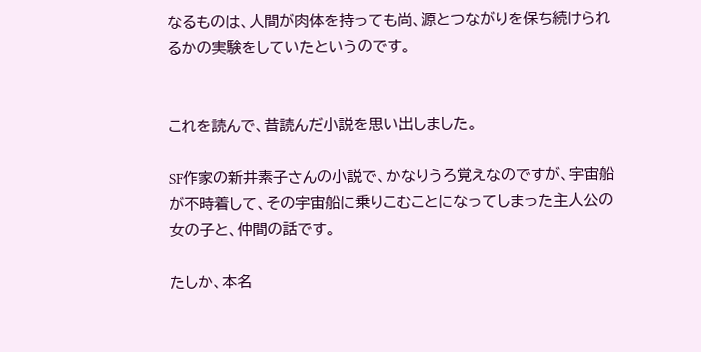なるものは、人間が肉体を持っても尚、源とつながりを保ち続けられるかの実験をしていたというのです。


これを読んで、昔読んだ小説を思い出しました。

SF作家の新井素子さんの小説で、かなりうろ覚えなのですが、宇宙船が不時着して、その宇宙船に乗りこむことになってしまった主人公の女の子と、仲間の話です。

たしか、本名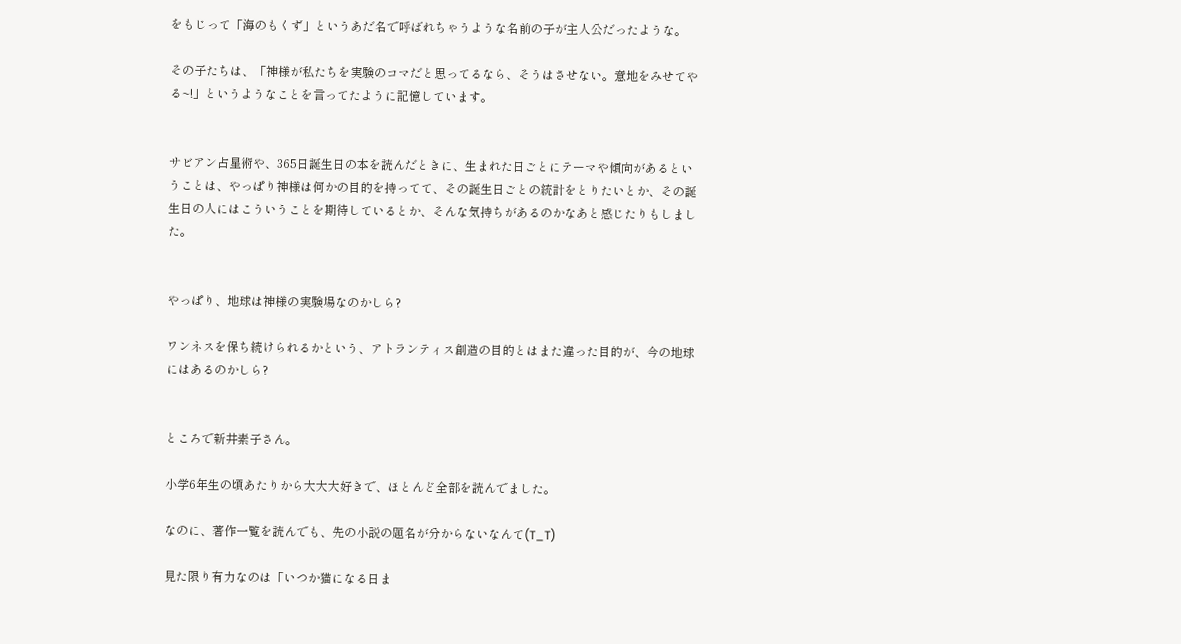をもじって「海のもくず」というあだ名で呼ばれちゃうような名前の子が主人公だったような。

その子たちは、「神様が私たちを実験のコマだと思ってるなら、そうはさせない。意地をみせてやる~!」というようなことを言ってたように記憶しています。


サビアン占星術や、365日誕生日の本を読んだときに、生まれた日ごとにテーマや傾向があるということは、やっぱり神様は何かの目的を持ってて、その誕生日ごとの統計をとりたいとか、その誕生日の人にはこういうことを期待しているとか、そんな気持ちがあるのかなあと感じたりもしました。


やっぱり、地球は神様の実験場なのかしら?

ワンネスを保ち続けられるかという、アトランティス創造の目的とはまた違った目的が、今の地球にはあるのかしら?


ところで新井素子さん。

小学6年生の頃あたりから大大大好きで、ほとんど全部を読んでました。

なのに、著作一覧を読んでも、先の小説の題名が分からないなんて(T_T)

見た限り有力なのは「いつか猫になる日ま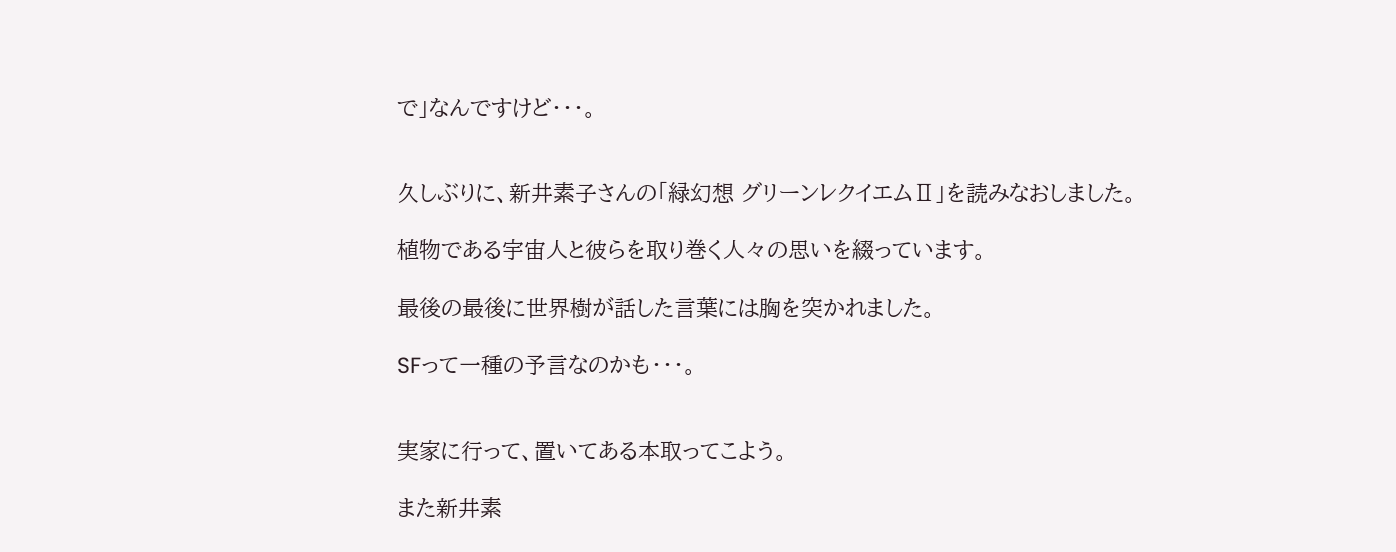で」なんですけど・・・。


久しぶりに、新井素子さんの「緑幻想 グリーンレクイエムⅡ」を読みなおしました。

植物である宇宙人と彼らを取り巻く人々の思いを綴っています。

最後の最後に世界樹が話した言葉には胸を突かれました。

SFって一種の予言なのかも・・・。


実家に行って、置いてある本取ってこよう。

また新井素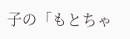子の「もとちゃ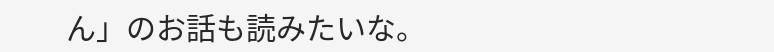ん」のお話も読みたいな。